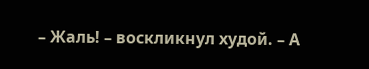– Жаль! – воскликнул худой. – А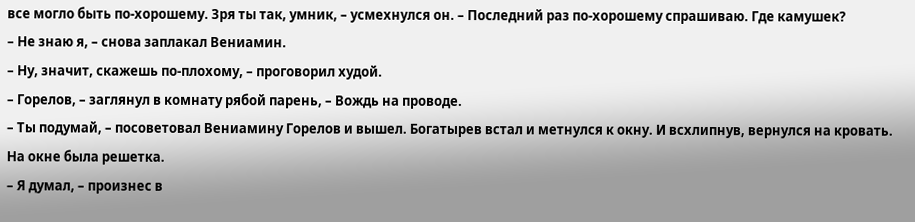все могло быть по-хорошему. Зря ты так, умник, – усмехнулся он. – Последний раз по-хорошему спрашиваю. Где камушек?
– Не знаю я, – снова заплакал Вениамин.
– Ну, значит, скажешь по-плохому, – проговорил худой.
– Горелов, – заглянул в комнату рябой парень, – Вождь на проводе.
– Ты подумай, – посоветовал Вениамину Горелов и вышел. Богатырев встал и метнулся к окну. И всхлипнув, вернулся на кровать. На окне была решетка.
– Я думал, – произнес в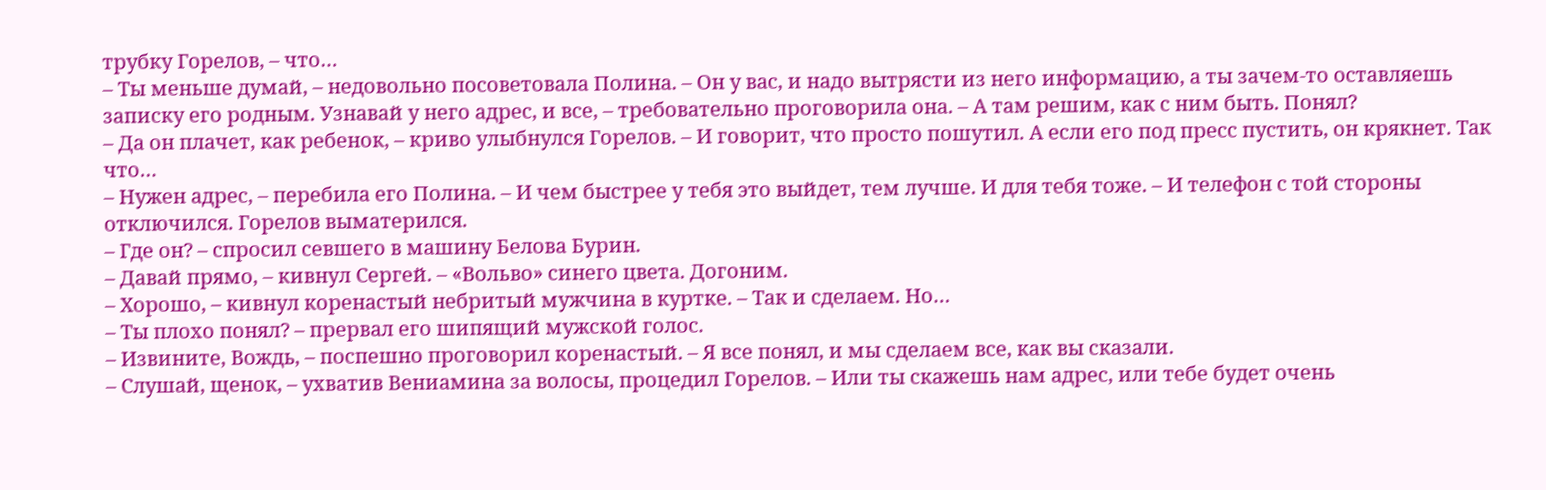трубку Горелов, – что…
– Ты меньше думай, – недовольно посоветовала Полина. – Он у вас, и надо вытрясти из него информацию, а ты зачем-то оставляешь записку его родным. Узнавай у него адрес, и все, – требовательно проговорила она. – А там решим, как с ним быть. Понял?
– Да он плачет, как ребенок, – криво улыбнулся Горелов. – И говорит, что просто пошутил. А если его под пресс пустить, он крякнет. Так что…
– Нужен адрес, – перебила его Полина. – И чем быстрее у тебя это выйдет, тем лучше. И для тебя тоже. – И телефон с той стороны отключился. Горелов выматерился.
– Где он? – спросил севшего в машину Белова Бурин.
– Давай прямо, – кивнул Сергей. – «Вольво» синего цвета. Догоним.
– Хорошо, – кивнул коренастый небритый мужчина в куртке. – Так и сделаем. Но…
– Ты плохо понял? – прервал его шипящий мужской голос.
– Извините, Вождь, – поспешно проговорил коренастый. – Я все понял, и мы сделаем все, как вы сказали.
– Слушай, щенок, – ухватив Вениамина за волосы, процедил Горелов. – Или ты скажешь нам адрес, или тебе будет очень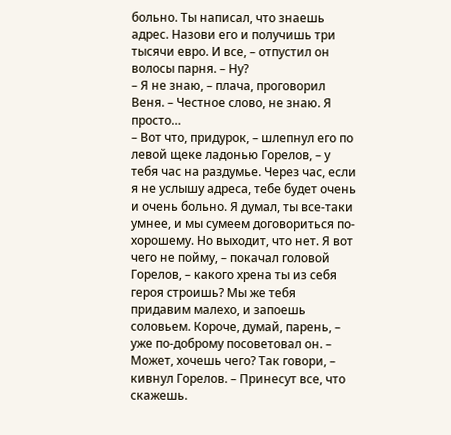больно. Ты написал, что знаешь адрес. Назови его и получишь три тысячи евро. И все, – отпустил он волосы парня. – Ну?
– Я не знаю, – плача, проговорил Веня. – Честное слово, не знаю. Я просто…
– Вот что, придурок, – шлепнул его по левой щеке ладонью Горелов, – у тебя час на раздумье. Через час, если я не услышу адреса, тебе будет очень и очень больно. Я думал, ты все-таки умнее, и мы сумеем договориться по-хорошему. Но выходит, что нет. Я вот чего не пойму, – покачал головой Горелов, – какого хрена ты из себя героя строишь? Мы же тебя придавим малехо, и запоешь соловьем. Короче, думай, парень, – уже по-доброму посоветовал он. – Может, хочешь чего? Так говори, – кивнул Горелов. – Принесут все, что скажешь.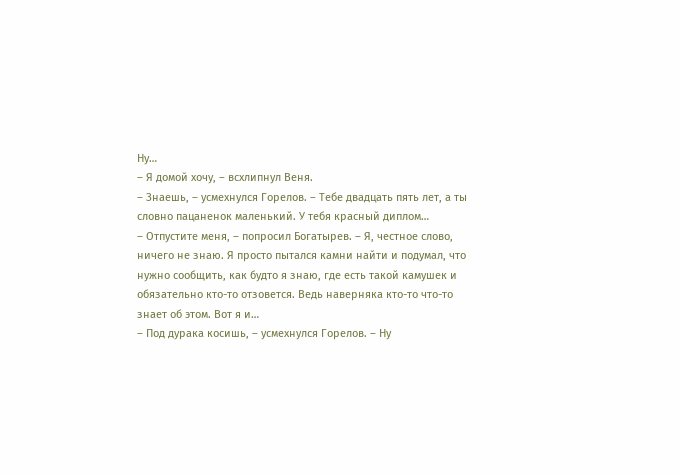Ну…
– Я домой хочу, – всхлипнул Веня.
– Знаешь, – усмехнулся Горелов. – Тебе двадцать пять лет, а ты словно пацаненок маленький. У тебя красный диплом…
– Отпустите меня, – попросил Богатырев. – Я, честное слово, ничего не знаю. Я просто пытался камни найти и подумал, что нужно сообщить, как будто я знаю, где есть такой камушек и обязательно кто-то отзовется. Ведь наверняка кто-то что-то знает об этом. Вот я и…
– Под дурака косишь, – усмехнулся Горелов. – Ну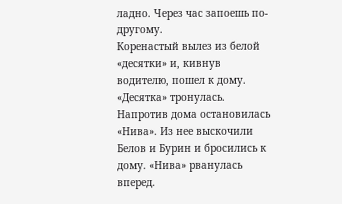ладно. Через час запоешь по-другому.
Коренастый вылез из белой «десятки» и, кивнув водителю, пошел к дому. «Десятка» тронулась. Напротив дома остановилась «Нива». Из нее выскочили Белов и Бурин и бросились к дому. «Нива» рванулась вперед.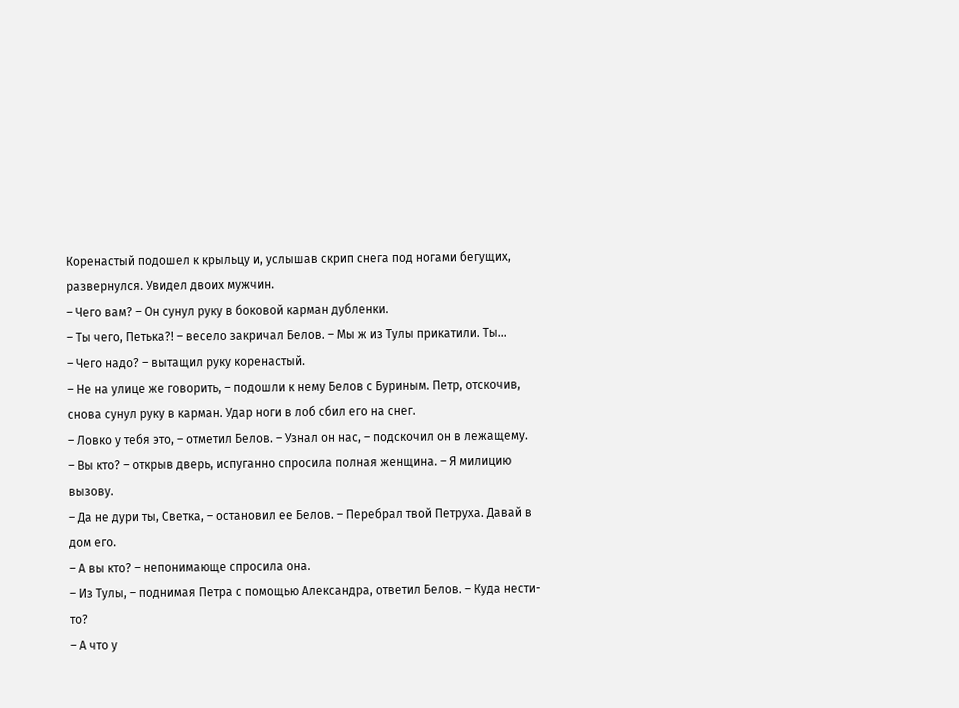Коренастый подошел к крыльцу и, услышав скрип снега под ногами бегущих, развернулся. Увидел двоих мужчин.
– Чего вам? – Он сунул руку в боковой карман дубленки.
– Ты чего, Петька?! – весело закричал Белов. – Мы ж из Тулы прикатили. Ты…
– Чего надо? – вытащил руку коренастый.
– Не на улице же говорить, – подошли к нему Белов с Буриным. Петр, отскочив, снова сунул руку в карман. Удар ноги в лоб сбил его на снег.
– Ловко у тебя это, – отметил Белов. – Узнал он нас, – подскочил он в лежащему.
– Вы кто? – открыв дверь, испуганно спросила полная женщина. – Я милицию вызову.
– Да не дури ты, Светка, – остановил ее Белов. – Перебрал твой Петруха. Давай в дом его.
– А вы кто? – непонимающе спросила она.
– Из Тулы, – поднимая Петра с помощью Александра, ответил Белов. – Куда нести-то?
– А что у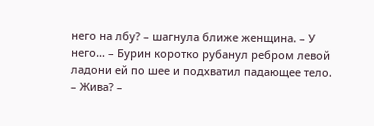него на лбу? – шагнула ближе женщина. – У него… – Бурин коротко рубанул ребром левой ладони ей по шее и подхватил падающее тело.
– Жива? –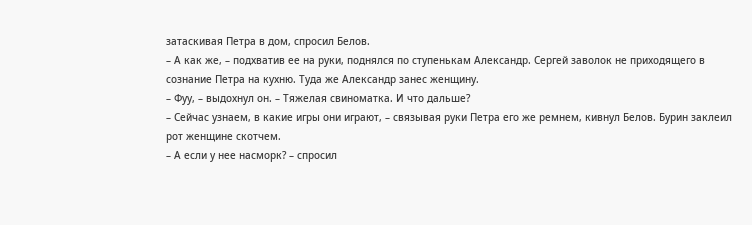затаскивая Петра в дом, спросил Белов.
– А как же, – подхватив ее на руки, поднялся по ступенькам Александр. Сергей заволок не приходящего в сознание Петра на кухню. Туда же Александр занес женщину.
– Фуу, – выдохнул он. – Тяжелая свиноматка. И что дальше?
– Сейчас узнаем, в какие игры они играют, – связывая руки Петра его же ремнем, кивнул Белов. Бурин заклеил рот женщине скотчем.
– А если у нее насморк? – спросил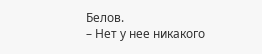Белов.
– Нет у нее никакого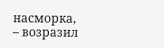насморка, – возразил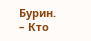Бурин.
– Кто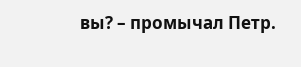вы? – промычал Петр.